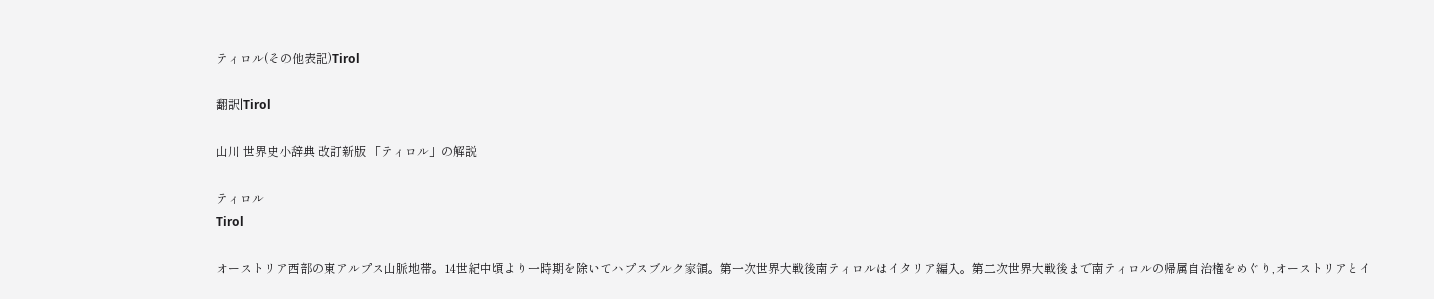ティロル(その他表記)Tirol

翻訳|Tirol

山川 世界史小辞典 改訂新版 「ティロル」の解説

ティロル
Tirol

オーストリア西部の東アルプス山脈地帯。14世紀中頃より一時期を除いてハプスブルク家領。第一次世界大戦後南ティロルはイタリア編入。第二次世界大戦後まで南ティロルの帰属自治権をめぐり,オーストリアとイ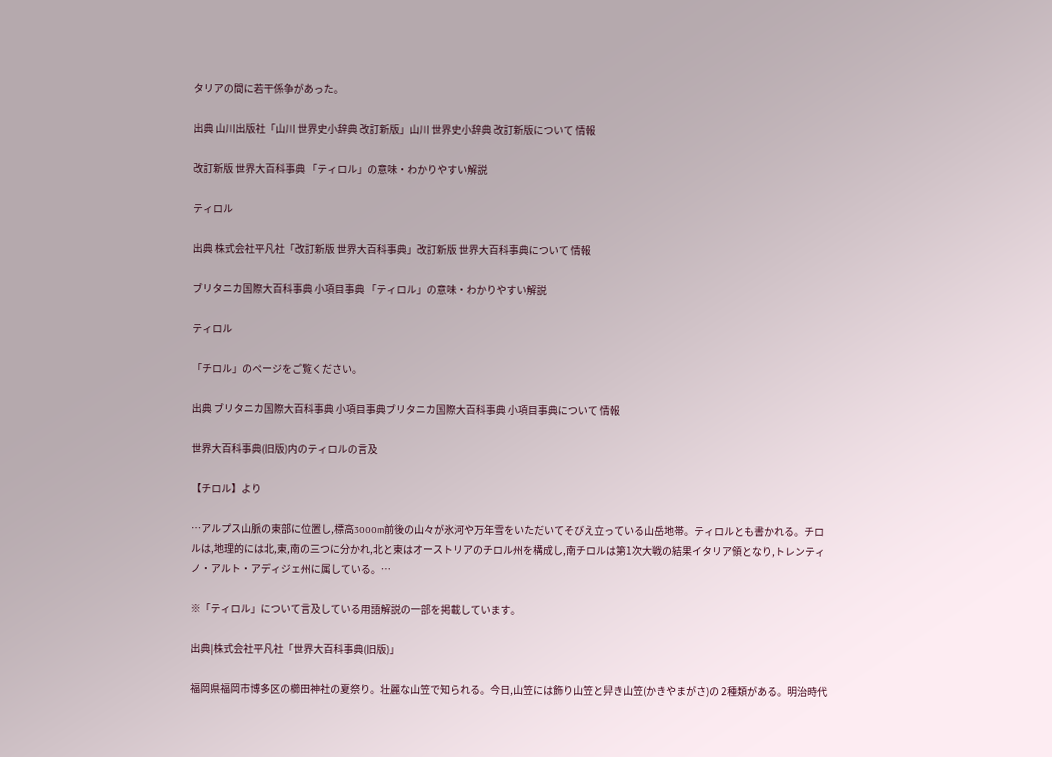タリアの間に若干係争があった。

出典 山川出版社「山川 世界史小辞典 改訂新版」山川 世界史小辞典 改訂新版について 情報

改訂新版 世界大百科事典 「ティロル」の意味・わかりやすい解説

ティロル

出典 株式会社平凡社「改訂新版 世界大百科事典」改訂新版 世界大百科事典について 情報

ブリタニカ国際大百科事典 小項目事典 「ティロル」の意味・わかりやすい解説

ティロル

「チロル」のページをご覧ください。

出典 ブリタニカ国際大百科事典 小項目事典ブリタニカ国際大百科事典 小項目事典について 情報

世界大百科事典(旧版)内のティロルの言及

【チロル】より

…アルプス山脈の東部に位置し,標高3000m前後の山々が氷河や万年雪をいただいてそびえ立っている山岳地帯。ティロルとも書かれる。チロルは,地理的には北,東,南の三つに分かれ,北と東はオーストリアのチロル州を構成し,南チロルは第1次大戦の結果イタリア領となり,トレンティノ・アルト・アディジェ州に属している。…

※「ティロル」について言及している用語解説の一部を掲載しています。

出典|株式会社平凡社「世界大百科事典(旧版)」

福岡県福岡市博多区の櫛田神社の夏祭り。壮麗な山笠で知られる。今日,山笠には飾り山笠と舁き山笠(かきやまがさ)の 2種類がある。明治時代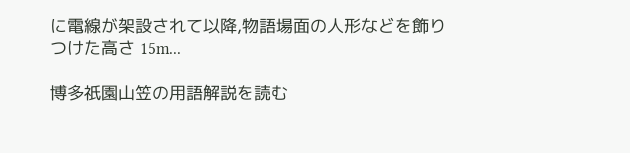に電線が架設されて以降,物語場面の人形などを飾りつけた高さ 15m...

博多祇園山笠の用語解説を読む